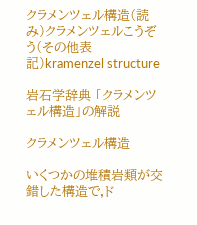クラメンツェル構造(読み)クラメンツェルこうぞう(その他表記)kramenzel structure

岩石学辞典 「クラメンツェル構造」の解説

クラメンツェル構造

いくつかの堆積岩類が交錯した構造で,ド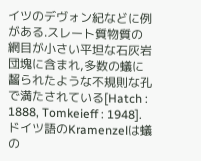イツのデヴォン紀などに例がある.スレート質物質の網目が小さい平坦な石灰岩団塊に含まれ,多数の蟻に齧られたような不規則な孔で満たされている[Hatch : 1888, Tomkeieff : 1948].ドイツ語のKramenzelは蟻の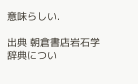意味らしい.

出典 朝倉書店岩石学辞典につい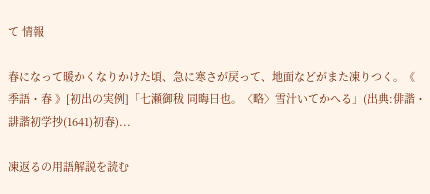て 情報

春になって暖かくなりかけた頃、急に寒さが戻って、地面などがまた凍りつく。《 季語・春 》[初出の実例]「七瀬御秡 同晦日也。〈略〉雪汁いてかへる」(出典:俳諧・誹諧初学抄(1641)初春)...

凍返るの用語解説を読む